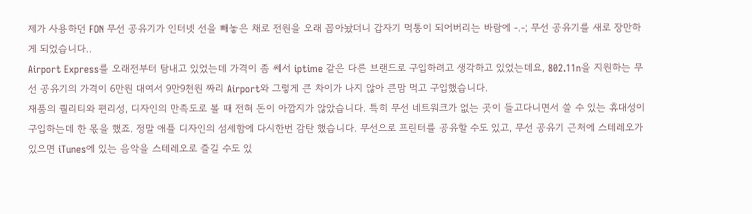제가 사용하던 FON 무선 공유기가 인터넷 선을 빼놓은 채로 전원을 오래 꼽아놨더니 갑자기 먹통이 되어버리는 바람에 -.-; 무선 공유기를 새로 장만하게 되었습니다..
Airport Express를 오래전부터 탐내고 있었는데 가격이 좀 쎄서 iptime 같은 다른 브랜드로 구입하려고 생각하고 있었는데요, 802.11n을 지원하는 무선 공유기의 가격이 6만원 대여서 9만9천원 짜리 Airport와 그렇게 큰 차이가 나지 않아 큰맘 먹고 구입했습니다.
재품의 퀄리티와 편리성, 디자인의 만족도로 볼 때 전혀 돈이 아깝지가 않았습니다. 특히 무선 네트워크가 없는 곳이 들고다니면서 쓸 수 있는 휴대성이 구입하는데 한 몫을 했죠. 정말 애플 디자인의 섬세함에 다시한번 감탄 했습니다. 무선으로 프린터를 공유할 수도 있고, 무선 공유기 근처에 스테레오가 있으면 iTunes에 있는 음악을 스테레오로 즐길 수도 있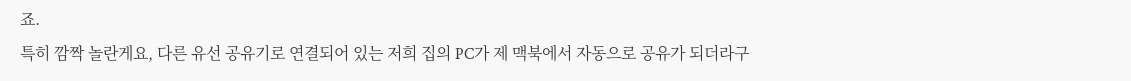죠.
특히 깜짝 놀란게요, 다른 유선 공유기로 연결되어 있는 저희 집의 PC가 제 맥북에서 자동으로 공유가 되더라구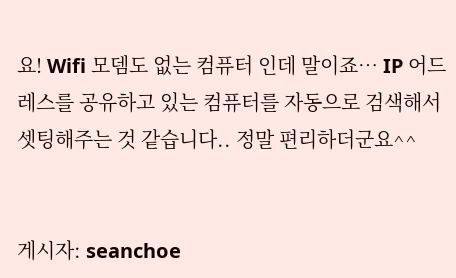요! Wifi 모뎀도 없는 컴퓨터 인데 말이죠… IP 어드레스를 공유하고 있는 컴퓨터를 자동으로 검색해서 셋팅해주는 것 같습니다.. 정말 편리하더군요^^


게시자: seanchoe